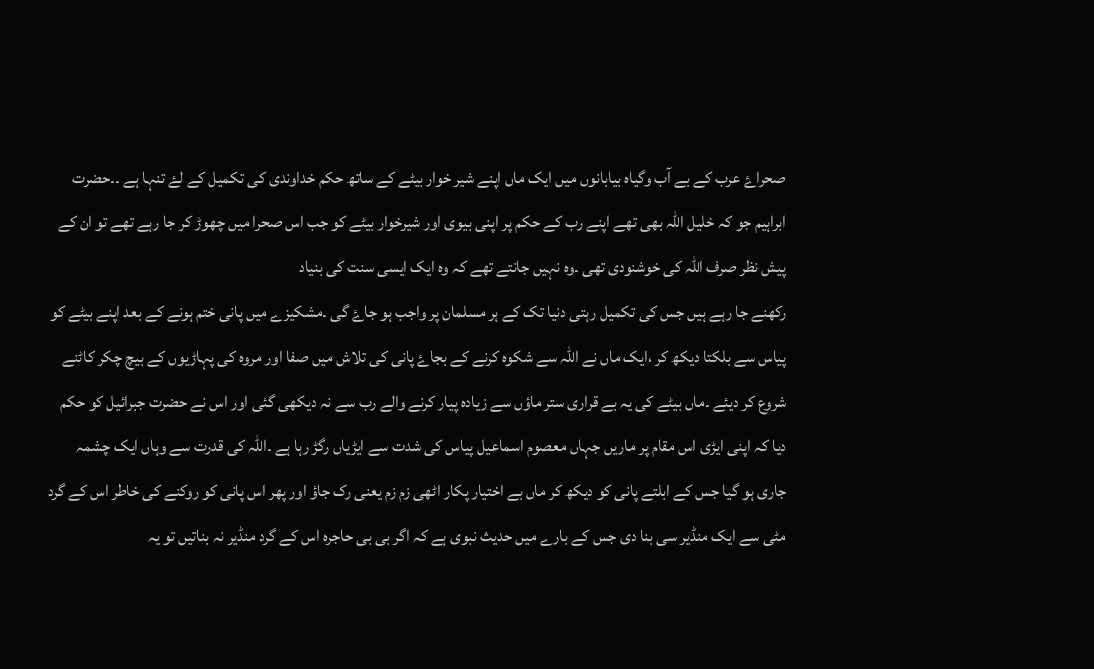صحراۓ عرب کے بے آب وگیاہ بیابانوں میں ایک ماں اپنے شیر خوار بیٹے کے ساتھ حکم خداوندی کی تکمیل کے لۓ تنہا ہے ۔۔حضرت ابراہیم جو کہ خلیل اللہ بھی تھے اپنے رب کے حکم پر اپنی بیوی اور شیرخوار بیٹے کو جب اس صحرا میں چھوڑ کر جا رہے تھے تو ان کے پیش نظر صرف اللہ کی خوشنودی تھی ۔وہ نہیں جانتے تھے کہ وہ ایک ایسی سنت کی بنیاد
رکھنے جا رہے ہیں جس کی تکمیل رہتی دنیا تک کے ہر مسلمان پر واجب ہو جاۓ گی ۔مشکیزے میں پانی ختم ہونے کے بعد اپنے بیٹے کو پیاس سے بلکتا دیکھ کر ،ایک ماں نے اللہ سے شکوہ کرنے کے بجاۓ پانی کی تلاش میں صفا اور مروہ کی پہاڑیوں کے بیچ چکر کاٹنے شروع کر دیئے ۔ماں بیٹے کی یہ بے قراری ستر ماؤں سے زیادہ پیار کرنے والے رب سے نہ دیکھی گئی اور اس نے حضرت جبرائیل کو حکم دیا کہ اپنی ایڑی اس مقام پر ماریں جہاں معصوم اسماعیل پیاس کی شدت سے ایڑیاں رگڑ رہا ہے ۔اللہ کی قدرت سے وہاں ایک چشمہ جاری ہو گیا جس کے ابلتے پانی کو دیکھ کر ماں بے اختیار پکار اٹھی زم زم یعنی رک جاؤ اور پھر اس پانی کو روکنے کی خاطر اس کے گرد مٹی سے ایک منڈیر سی بنا دی جس کے بارے میں حدیث نبوی ہے کہ اگر بی بی حاجرہ اس کے گرد منڈیر نہ بناتیں تو یہ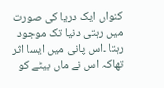کنواں ایک دریا کی صورت میں رہتی دنیا تک موجود رہتا ۔اس پانی میں ایسا اثر تھاکہ اس نے ماں بیٹے کو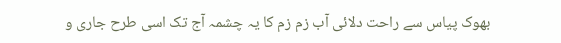بھوک پیاس سے راحت دلائی آب زم زم کا یہ چشمہ آج تک اسی طرح جاری و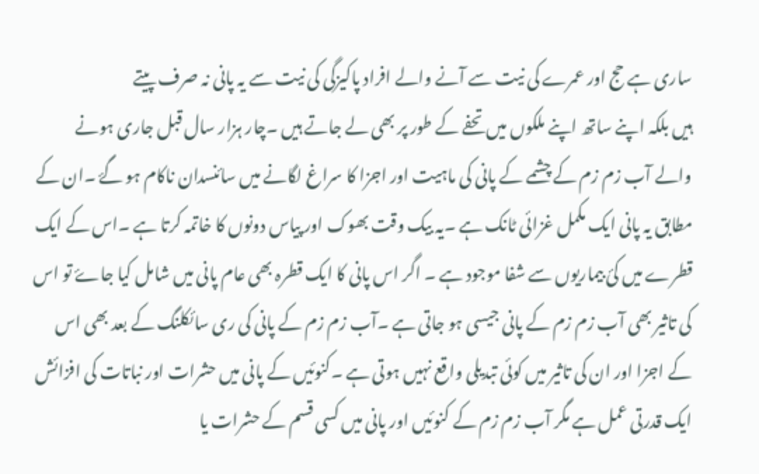ساری ہے حج اور عمرے کی نیت سے آنے والے افراد پاکیزگی کی نیت سے یہ پانی نہ صرف پیتے
ہیں بلکہ اپنے ساتھ اپنے ملکوں میں تحفے کے طور پر بھی لے جاتے ہیں ۔چار ہزار سال قبل جاری ہونے والے آب زم زم کے چشمے کے پانی کی ماہیت اور اجزا کا سراغ لگانے میں سائنسدان ناکام ہو گۓ ۔ان کے مطابق یہ پانی ایک مکمل غزائی ٹانک ہے ۔یہ بیک وقت بھوک اور پیاس دونوں کا خاتمہ کرتا ہے ۔اس کے ایک قطرے میں کئ بیماریوں سے شفا موجود ہے ۔ اگر اس پانی کا ایک قطرہ بھی عام پانی میں شامل کیا جاۓ تو اس کی تاثیر بھی آب زم زم کے پانی جیسی ہو جاتی ہے ۔آب زم زم کے پانی کی ری سائکلنگ کے بعد بھی اس کے اجزا اور ان کی تاثیر میں کوئی تبدیلی واقع نہیں ہوتی ہے ۔کنوئیں کے پانی میں حشرات اور نباتات کی افزائش ایک قدرتی عمل ہے مگر آب زم زم کے کنوئیں اور پانی میں کسی قسم کے حشرات یا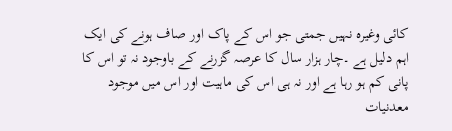کائی وغیرہ نہیں جمتی جو اس کے پاک اور صاف ہونے کی ایک اہم دلیل ہے ۔چار ہزار سال کا عرصہ گزرنے کے باوجود نہ تو اس کا پانی کم ہو رہا ہے اور نہ ہی اس کی ماہیت اور اس میں موجود معدنیات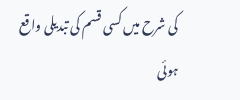کی شرح میں کسی قسم کی تبدیلی واقع ہوئی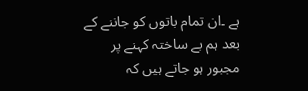ہے ۔ان تمام باتوں کو جاننے کے بعد ہم بے ساختہ کہنے پر مجبور ہو جاتے ہیں کہ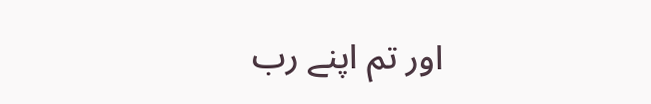اور تم اپنے رب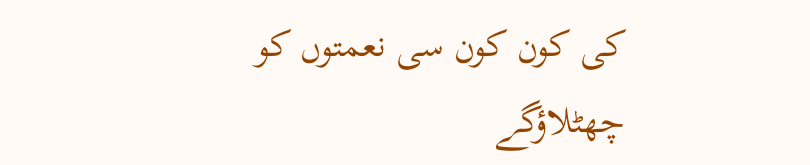کی کون کون سی نعمتوں کو چھٹلاؤگے